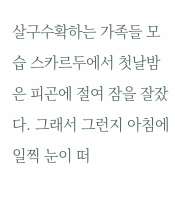살구수확하는 가족들 모습 스카르두에서 첫날밤은 피곤에 절여 잠을 잘잤다. 그래서 그런지 아침에 일찍 눈이 떠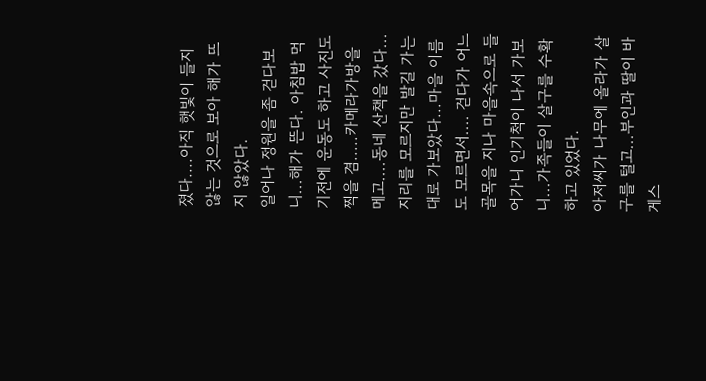졌다....아직 햇빛이 들지 않는 것으로 보아 해가 뜨지 않았다.
일어나 정원을 좀 걷다보니...해가 뜬다. 아침밥 먹기전에 운동도 하고 사진도 찍을 겸.....카메라가방을 메고....동네 산책을 갔다...
지리를 모르지만 발길 가는대로 가보았다...마을 이름도 모르면서.... 걷다가 어느골목을 지나 마을속으로 들어가니 인기척이 나서 가보니...가족들이 살구를 수확하고 있었다.
아저씨가 나무에 올라가 살구를 털고...부인과 딸이 바게스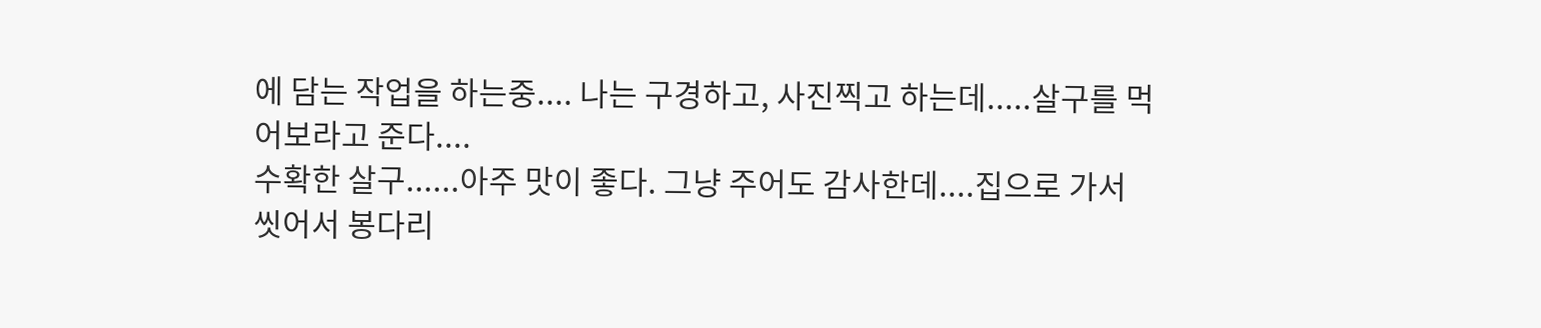에 담는 작업을 하는중.... 나는 구경하고, 사진찍고 하는데.....살구를 먹어보라고 준다....
수확한 살구......아주 맛이 좋다. 그냥 주어도 감사한데....집으로 가서 씻어서 봉다리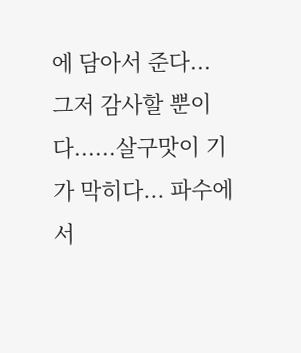에 담아서 준다...
그저 감사할 뿐이다......살구맛이 기가 막히다... 파수에서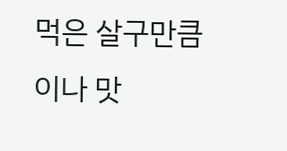먹은 살구만큼이나 맛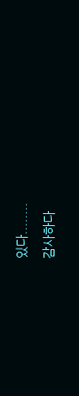있다........
감사하다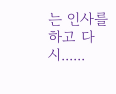는 인사를 하고 다시......